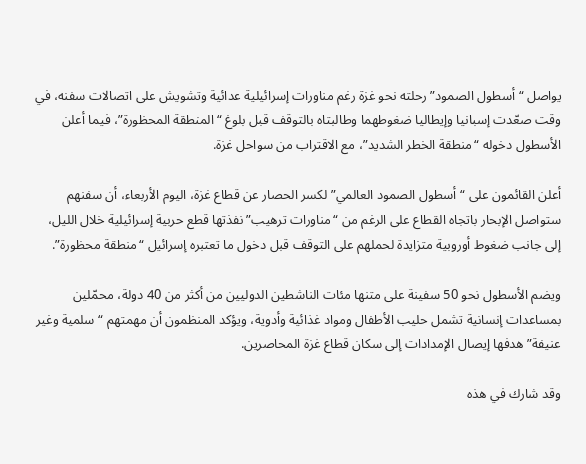يواصل “أسطول الصمود” رحلته نحو غزة رغم مناورات إسرائيلية عدائية وتشويش على اتصالات سفنه، في وقت صعّدت إسبانيا وإيطاليا ضغوطهما وطالبتاه بالتوقف قبل بلوغ “المنطقة المحظورة”، فيما أعلن الأسطول دخوله “منطقة الخطر الشديد”، مع الاقتراب من سواحل غزة.

أعلن القائمون على “أسطول الصمود العالمي” لكسر الحصار عن قطاع غزة، اليوم الأربعاء، أن سفنهم ستواصل الإبحار باتجاه القطاع على الرغم من “مناورات ترهيب” نفذتها قطع حربية إسرائيلية خلال الليل، إلى جانب ضغوط أوروبية متزايدة لحملهم على التوقف قبل دخول ما تعتبره إسرائيل “منطقة محظورة”.

ويضم الأسطول نحو 50 سفينة على متنها مئات الناشطين الدوليين من أكثر من 40 دولة، محمّلين بمساعدات إنسانية تشمل حليب الأطفال ومواد غذائية وأدوية، ويؤكد المنظمون أن مهمتهم “سلمية وغير عنيفة” هدفها إيصال الإمدادات إلى سكان قطاع غزة المحاصرين.

وقد شارك في هذه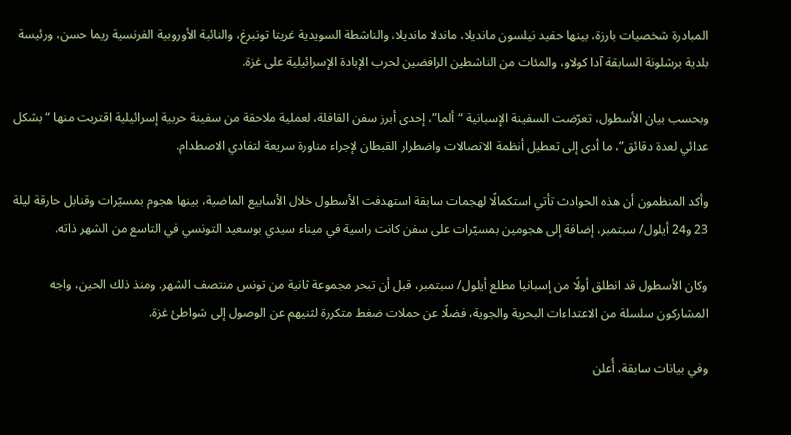المبادرة شخصيات بارزة، بينها حفيد نيلسون مانديلا، ماندلا مانديلا، والناشطة السويدية غريتا تونبرغ، والنائبة الأوروبية الفرنسية ريما حسن، ورئيسة بلدية برشلونة السابقة آدا كولاو، والمئات من الناشطين الرافضين لحرب الإبادة الإسرائيلية على غزة.

وبحسب بيان الأسطول، تعرّضت السفينة الإسبانية “ألما”، إحدى أبرز سفن القافلة، لعملية ملاحقة من سفينة حربية إسرائيلية اقتربت منها “بشكل عدائي لعدة دقائق”، ما أدى إلى تعطيل أنظمة الاتصالات واضطرار القبطان لإجراء مناورة سريعة لتفادي الاصطدام.

وأكد المنظمون أن هذه الحوادث تأتي استكمالًا لهجمات سابقة استهدفت الأسطول خلال الأسابيع الماضية، بينها هجوم بمسيّرات وقنابل حارقة ليلة 23 و24 أيلول/ سبتمبر، إضافة إلى هجومين بمسيّرات على سفن كانت راسية في ميناء سيدي بوسعيد التونسي في التاسع من الشهر ذاته.

وكان الأسطول قد انطلق أولًا من إسبانيا مطلع أيلول/ سبتمبر، قبل أن تبحر مجموعة ثانية من تونس منتصف الشهر. ومنذ ذلك الحين، واجه المشاركون سلسلة من الاعتداءات البحرية والجوية، فضلًا عن حملات ضغط متكررة لثنيهم عن الوصول إلى شواطئ غزة.

وفي بيانات سابقة، أُعلن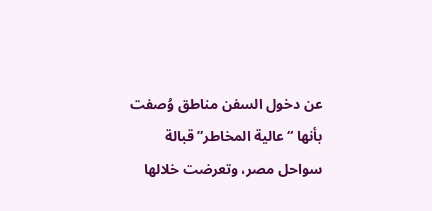عن دخول السفن مناطق وُصفت بأنها “عالية المخاطر” قبالة سواحل مصر، وتعرضت خلالها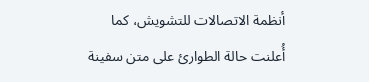أنظمة الاتصالات للتشويش، كما أُعلنت حالة الطوارئ على متن سفينة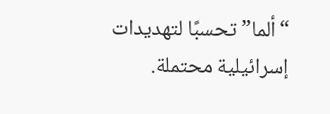“ألما” تحسبًا لتهديدات إسرائيلية محتملة.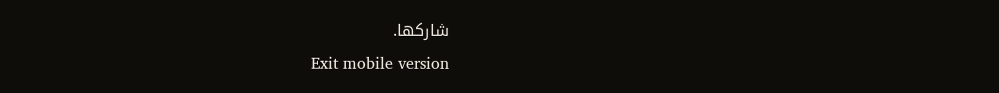شاركها.
Exit mobile version